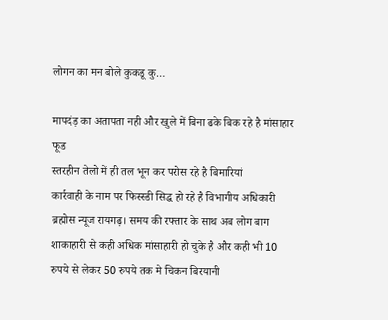लोगन का मन बोले कुकडू कु…

मापदंड़ का अतापता नही और खुले में बिना ढके बिक रहे है मांसाहार फूड
स्तरहीन तेलो में ही तल भून कर परोस रहे है बिमारियां
कार्रवाही के नाम पर फिस्स्डी सिद्ध हो रहे है विभागीय अधिकारी
ब्रह्मोस न्यूज रायगढ़। समय की रफ्तार के साथ अब लोग बाग शाकाहारी से कही अधिक मांसाहारी हो चुके है और कही भी 10 रुपये से लेकर 50 रुपये तक मे चिकन बिरयानी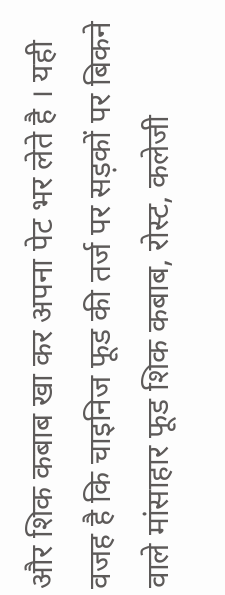और शिक कबाब खा कर अपना पेट भर लेते है । यही वजह है कि चाइनिज फूड की तर्ज पर सड़कों पर बिकने वाले मांसाहार फूड शिक कबाब, रोस्ट, कलेजी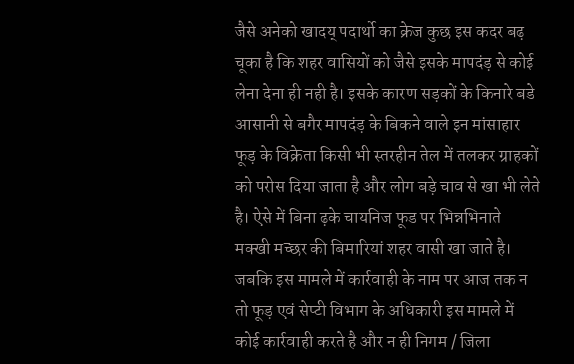जैसे अनेको खादय् पदार्थो का क्रेज कुछ इस कदर बढ़ चूका है कि शहर वासियों को जैसे इसके मापदंड़ से कोई लेना देना ही नही है। इसके कारण सड़कों के किनारे बडे आसानी से बगैर मापदंड़ के बिकने वाले इन मांसाहार फूड़ के विक्रेता किसी भी स्तरहीन तेल में तलकर ग्राहकों को परोस दिया जाता है और लोग बड़े चाव से खा भी लेते है। ऐसे में बिना ढ़के चायनिज फूड पर भिन्नभिनाते मक्खी मच्छर की बिमारियां शहर वासी खा जाते है। जबकि इस मामले में कार्रवाही के नाम पर आज तक न तो फूड़ एवं सेप्टी विभाग के अधिकारी इस मामले में कोई कार्रवाही करते है और न ही निगम / जिला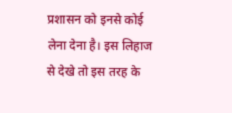प्रशासन को इनसे कोई लेना देना है। इस लिहाज से देखे तो इस तरह के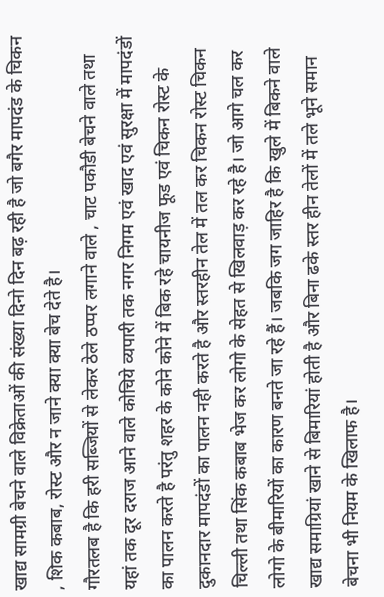खाद्य सामग्री बेचने वाले विक्रेताओं की संख्या दिनो दिन बढ़ रही है जो बगैर मापदंड के चिकन , शिक कबाब, रोस्ट और न जाने क्या क्या बेच देते है।
गौरतलब है कि हरी सब्जियों से लेकर ठेले ठप्पर लगाने वाले , चाट पकौडी बेचने वाले तथा यहां तक दूर दराज आने वाले कोचिये व्यपारी तक नगर निगम एवं खाद एवं सुरक्षा में मापदंडों का पालन करते है परंतु शहर के कोने कोने में बिक रहे चायनीज फूड एवं चिकन रोस्ट के दुकानदार मापदंडों का पालन नही करते है और स्तरहीन तेल में तल कर चिकन रोस्ट चिकन चिल्ली तथा सिंक कबाब भेज कर लोगो के सेहत से खिलवाड़ कर रहे है। जो आगे चल कर लोगो के बीमारियों का कारण बनते जा रहे हैं। जबकि जग जाहिर है कि खुले में बिकने वाले खाद्य समाग्रियां खाने से बिमारियां होती है और बिना ढके स्तर हीन तेलों में तले भूने समान बेचना भी नियम के खिलाफ है।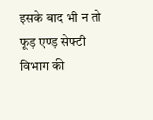इसके बाद भी न तो फूड़ एण्ड़ सेफ्टी विभाग की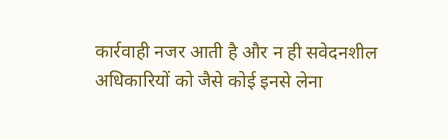कार्रवाही नजर आती है और न ही सवेदनशील अधिकारियों को जैसे कोई इनसे लेना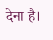देना है।